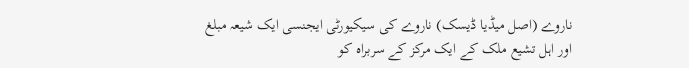ناروے (اصل میڈیا ڈیسک) ناروے کی سیکیورٹی ایجنسی ایک شیعہ مبلغ اور اہل تشیع ملک کے ایک مرکز کے سربراہ کو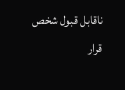ناقابل قبول شخص قرار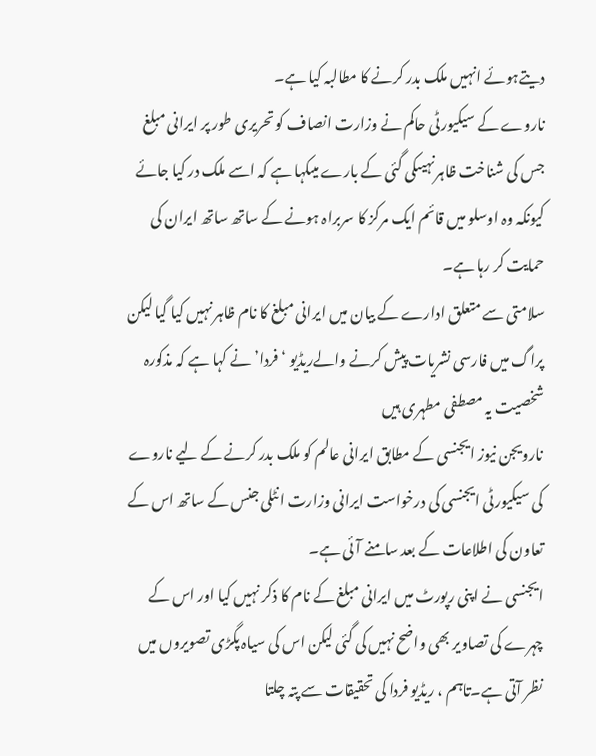دیتےہوئے انہیں ملک بدر کرنے کا مطالبہ کیا ہے۔
ناروے کے سیکیورٹی حاکم نے وزارت انصاف کو تحریری طور پر ایرانی مبلغ جس کی شناخت ظاہرنہیںکی گئی کے بارے میںکہا ہے کہ اسے ملک در کیا جائے کیونکہ وہ اوسلو میں قائم ایک مرکز کا سربراہ ہونے کے ساتھ ساتھ ایران کی حمایت کر رہا ہے۔
سلامتی سے متعلق ادارے کے بیان میں ایرانی مبلغ کا نام ظاہر نہیں کیا گیا لیکن پراگ میں فارسی نشریات پیش کرنے والےریڈیو ‘فردا’ نے کہا ہے کہ مذکورہ شخصیت یہ مصطفی مطہری ہیں
نارویجن نیوز ایجنسی کے مطابق ایرانی عالم کو ملک بدر کرنے کے لیے ناروے کی سیکیورٹی ایجنسی کی درخواست ایرانی وزارت انٹلی جنس کے ساتھ اس کے تعاون کی اطلاعات کے بعد سامنے آئی ہے۔
ایجنسی نے اپنی رپورٹ میں ایرانی مبلغ کے نام کا ذکر نہیں کیا اور اس کے چہرے کی تصاویر بھی واضح نہیں کی گئی لیکن اس کی سیاہ پگڑی تصویروں میں نظر آتی ہے۔تاہم ، ریڈیو فردا کی تحقیقات سے پتہ چلتا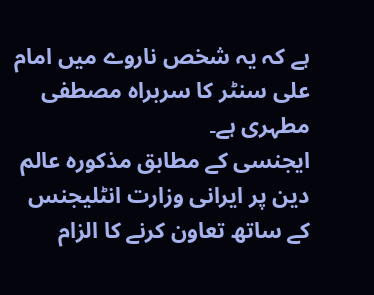ہے کہ یہ شخص ناروے میں امام علی سنٹر کا سربراہ مصطفی مطہری ہے۔
ایجنسی کے مطابق مذکورہ عالم دین پر ایرانی وزارت انٹلیجنس کے ساتھ تعاون کرنے کا الزام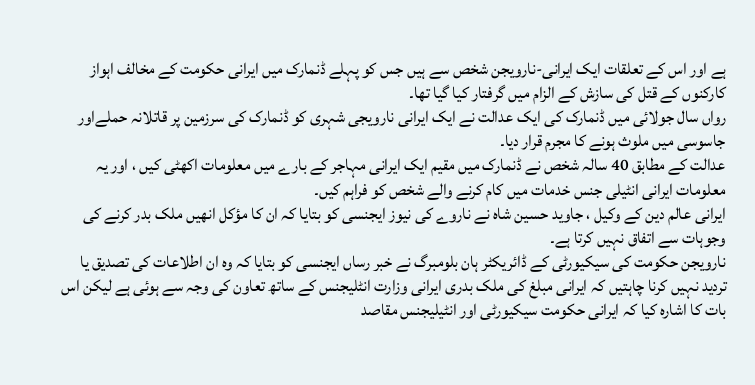ہے اور اس کے تعلقات ایک ایرانی-نارویجن شخص سے ہیں جس کو پہلے ڈنمارک میں ایرانی حکومت کے مخالف اہواز کارکنوں کے قتل کی سازش کے الزام میں گرفتار کیا گیا تھا۔
رواں سال جولائی میں ڈنمارک کی ایک عدالت نے ایک ایرانی نارویجی شہری کو ڈنمارک کی سرزمین پر قاتلانہ حملےاور جاسوسی میں ملوث ہونے کا مجرم قرار دیا۔
عدالت کے مطابق 40 سالہ شخص نے ڈنمارک میں مقیم ایک ایرانی مہاجر کے بارے میں معلومات اکھٹی کیں ، اور یہ معلومات ایرانی انٹیلی جنس خدمات میں کام کرنے والے شخص کو فراہم کیں۔
ایرانی عالم دین کے وکیل ، جاوید حسین شاہ نے ناروے کی نیوز ایجنسی کو بتایا کہ ان کا مؤکل انھیں ملک بدر کرنے کی وجوہات سے اتفاق نہیں کرتا ہے۔
نارویجن حکومت کی سیکیورٹی کے ڈائریکٹر ہان بلومبرگ نے خبر رساں ایجنسی کو بتایا کہ وہ ان اطلاعات کی تصدیق یا تردید نہیں کرنا چاہتیں کہ ایرانی مبلغ کی ملک بدری ایرانی وزارت انٹلیجنس کے ساتھ تعاون کی وجہ سے ہوئی ہے لیکن اس بات کا اشارہ کیا کہ ایرانی حکومت سیکیورٹی اور انٹیلیجنس مقاصد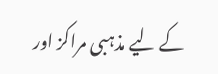کے لیے مذہبی مراکز اور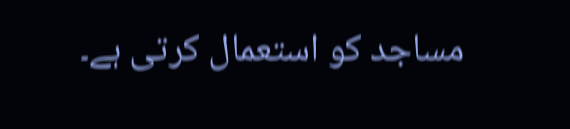مساجد کو استعمال کرتی ہے۔